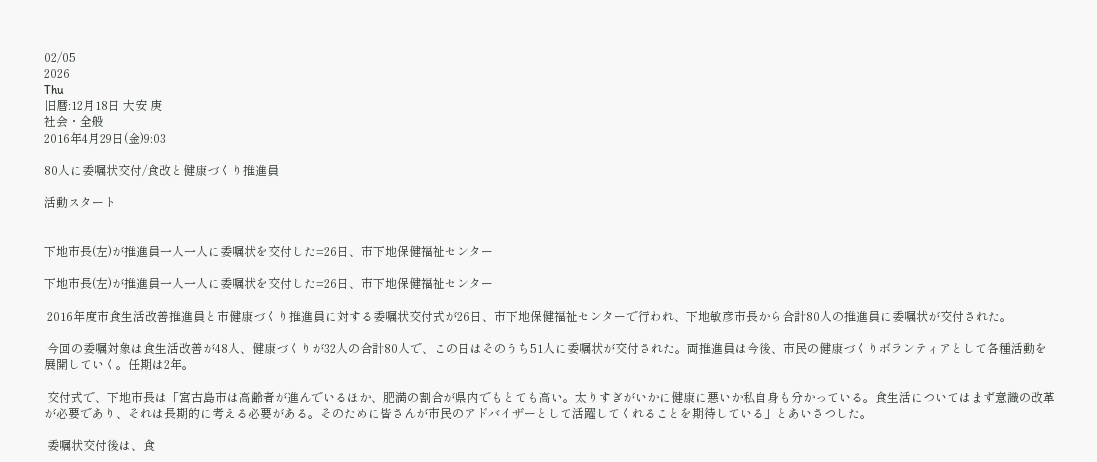02/05
2026
Thu
旧暦:12月18日 大安 庚
社会・全般
2016年4月29日(金)9:03

80人に委嘱状交付/食改と健康づくり推進員

活動スタート


下地市長(左)が推進員一人一人に委嘱状を交付した=26日、市下地保健福祉センター

下地市長(左)が推進員一人一人に委嘱状を交付した=26日、市下地保健福祉センター

 2016年度市食生活改善推進員と市健康づくり推進員に対する委嘱状交付式が26日、市下地保健福祉センターで行われ、下地敏彦市長から合計80人の推進員に委嘱状が交付された。

 今回の委嘱対象は食生活改善が48人、健康づくりが32人の合計80人で、この日はそのうち51人に委嘱状が交付された。両推進員は今後、市民の健康づくりボランティアとして各種活動を展開していく。任期は2年。

 交付式で、下地市長は「宮古島市は高齢者が進んでいるほか、肥満の割合が県内でもとても高い。太りすぎがいかに健康に悪いか私自身も分かっている。食生活についてはまず意識の改革が必要であり、それは長期的に考える必要がある。そのために皆さんが市民のアドバイザーとして活躍してくれることを期待している」とあいさつした。

 委嘱状交付後は、食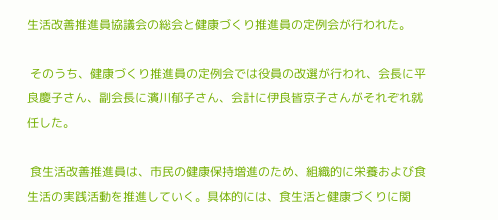生活改善推進員協議会の総会と健康づくり推進員の定例会が行われた。

 そのうち、健康づくり推進員の定例会では役員の改選が行われ、会長に平良慶子さん、副会長に濱川郁子さん、会計に伊良皆京子さんがそれぞれ就任した。

 食生活改善推進員は、市民の健康保持増進のため、組織的に栄養および食生活の実践活動を推進していく。具体的には、食生活と健康づくりに関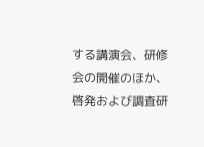する講演会、研修会の開催のほか、啓発および調査研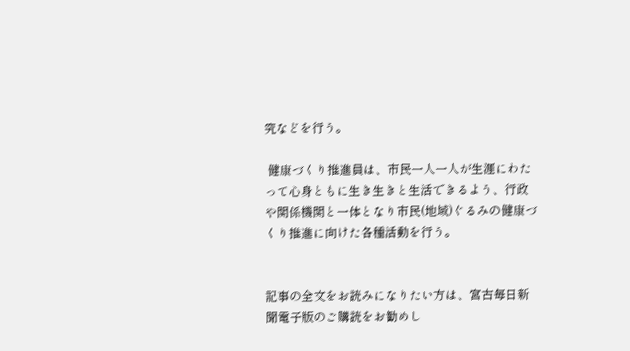究などを行う。

 健康づくり推進員は、市民一人一人が生涯にわたって心身ともに生き生きと生活できるよう、行政や関係機関と一体となり市民(地域)ぐるみの健康づくり推進に向けた各種活動を行う。


記事の全文をお読みになりたい方は、宮古毎日新聞電子版のご購読をお勧めし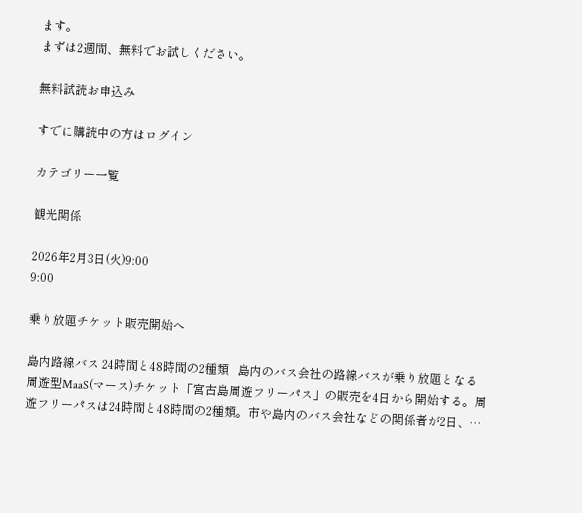ます。
まずは2週間、無料でお試しください。

無料試読お申込み

すでに購読中の方はログイン

カテゴリー一覧

観光関係

2026年2月3日(火)9:00
9:00

乗り放題チケット販売開始へ

島内路線バス 24時間と48時間の2種類   島内のバス会社の路線バスが乗り放題となる周遊型MaaS(マース)チケット「宮古島周遊フリーパス」の販売を4日から開始する。周遊フリーパスは24時間と48時間の2種類。市や島内のバス会社などの関係者が2日、…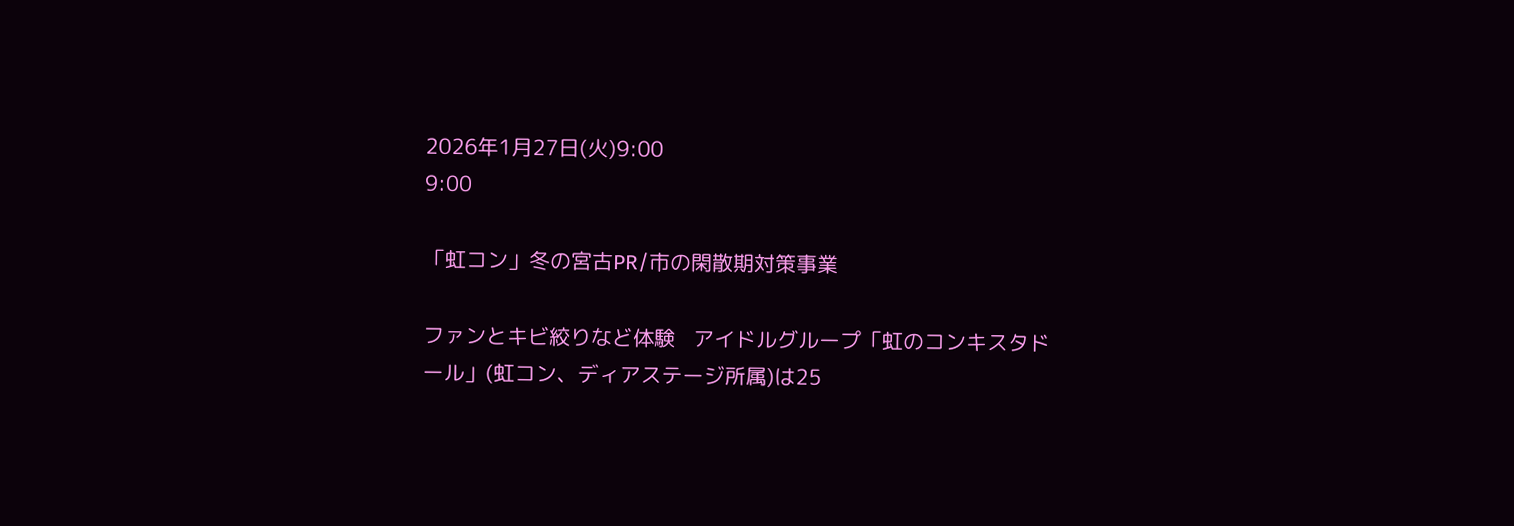2026年1月27日(火)9:00
9:00

「虹コン」冬の宮古PR/市の閑散期対策事業

ファンとキビ絞りなど体験   アイドルグループ「虹のコンキスタドール」(虹コン、ディアステージ所属)は25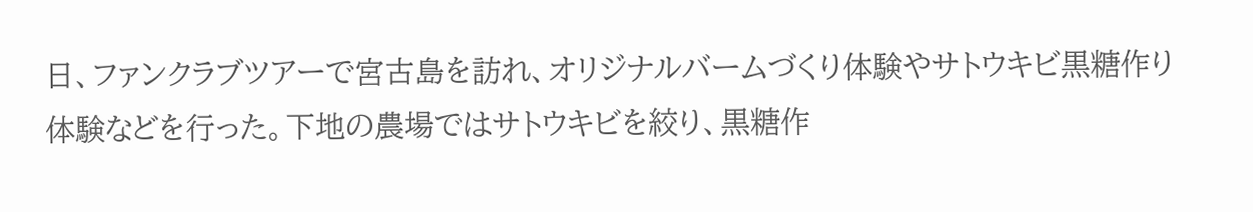日、ファンクラブツアーで宮古島を訪れ、オリジナルバームづくり体験やサトウキビ黒糖作り体験などを行った。下地の農場ではサトウキビを絞り、黒糖作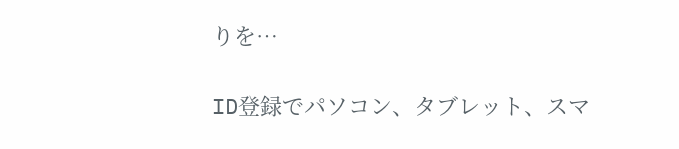りを…

ID登録でパソコン、タブレット、スマ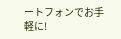ートフォンでお手軽に!